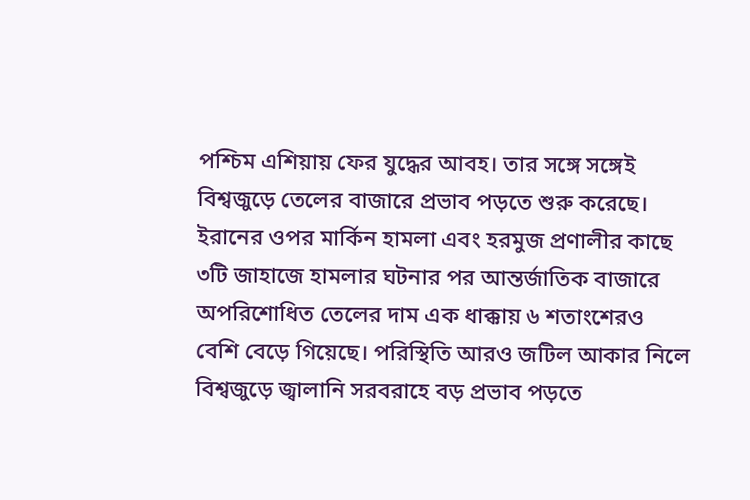পশ্চিম এশিয়ায় ফের যুদ্ধের আবহ। তার সঙ্গে সঙ্গেই বিশ্বজুড়ে তেলের বাজারে প্রভাব পড়তে শুরু করেছে। ইরানের ওপর মার্কিন হামলা এবং হরমুজ প্রণালীর কাছে ৩টি জাহাজে হামলার ঘটনার পর আন্তর্জাতিক বাজারে অপরিশোধিত তেলের দাম এক ধাক্কায় ৬ শতাংশেরও বেশি বেড়ে গিয়েছে। পরিস্থিতি আরও জটিল আকার নিলে বিশ্বজুড়ে জ্বালানি সরবরাহে বড় প্রভাব পড়তে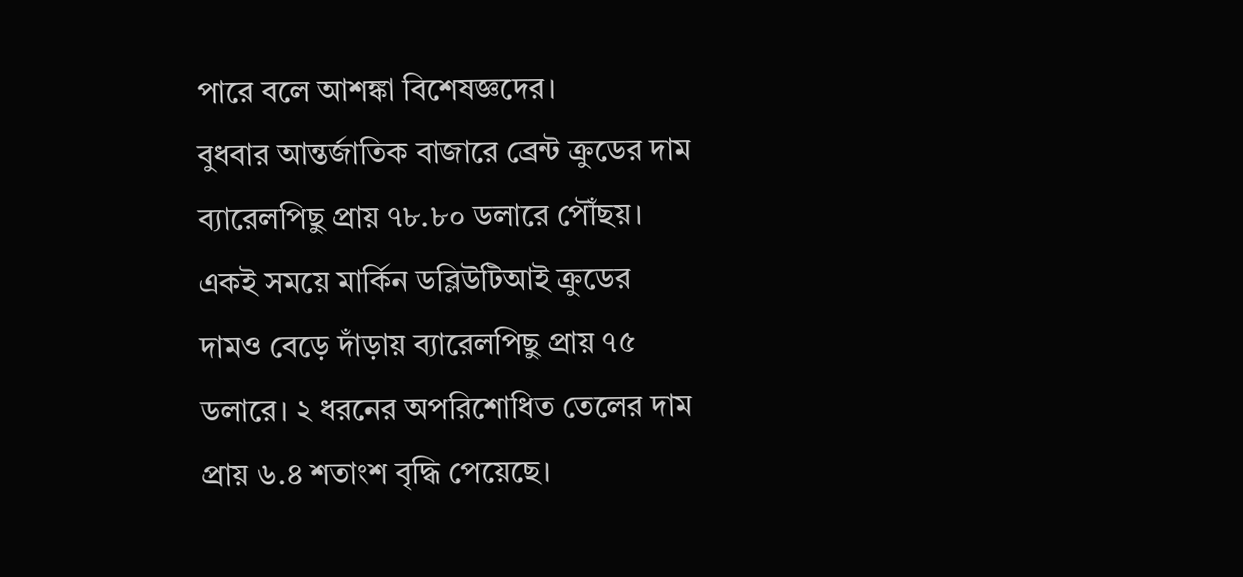পারে বলে আশঙ্কা বিশেষজ্ঞদের।
বুধবার আন্তর্জাতিক বাজারে ব্রেন্ট ক্রুডের দাম ব্যারেলপিছু প্রায় ৭৮.৮০ ডলারে পৌঁছয়। একই সময়ে মার্কিন ডব্লিউটিআই ক্রুডের দামও বেড়ে দাঁড়ায় ব্যারেলপিছু প্রায় ৭৫ ডলারে। ২ ধরনের অপরিশোধিত তেলের দাম প্রায় ৬.৪ শতাংশ বৃদ্ধি পেয়েছে।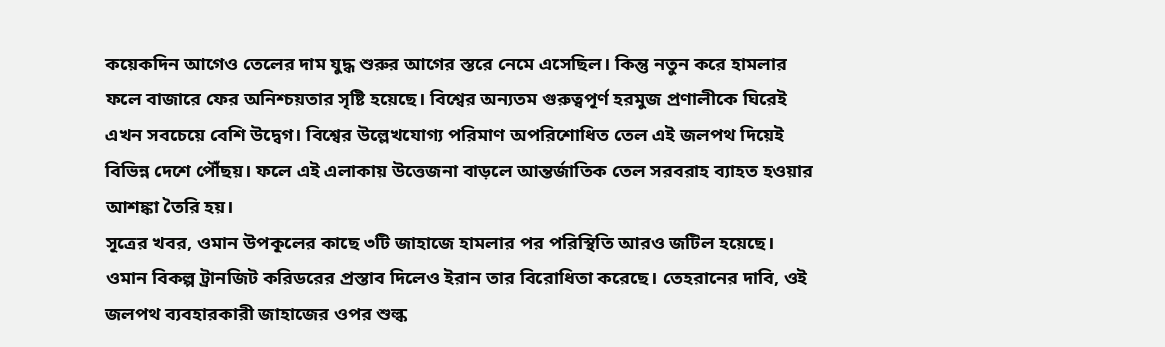কয়েকদিন আগেও তেলের দাম যুদ্ধ শুরুর আগের স্তরে নেমে এসেছিল। কিন্তু নতুন করে হামলার ফলে বাজারে ফের অনিশ্চয়তার সৃষ্টি হয়েছে। বিশ্বের অন্যতম গুরুত্বপূর্ণ হরমুজ প্রণালীকে ঘিরেই এখন সবচেয়ে বেশি উদ্বেগ। বিশ্বের উল্লেখযোগ্য পরিমাণ অপরিশোধিত তেল এই জলপথ দিয়েই বিভিন্ন দেশে পৌঁছয়। ফলে এই এলাকায় উত্তেজনা বাড়লে আন্তর্জাতিক তেল সরবরাহ ব্যাহত হওয়ার আশঙ্কা তৈরি হয়।
সূত্রের খবর, ওমান উপকূলের কাছে ৩টি জাহাজে হামলার পর পরিস্থিতি আরও জটিল হয়েছে। ওমান বিকল্প ট্রানজিট করিডরের প্রস্তাব দিলেও ইরান তার বিরোধিতা করেছে। তেহরানের দাবি, ওই জলপথ ব্যবহারকারী জাহাজের ওপর শুল্ক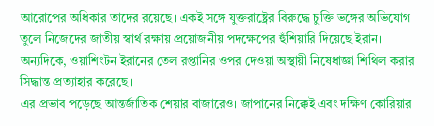আরোপের অধিকার তাদের রয়েছে। একই সঙ্গে যুক্তরাষ্ট্রের বিরুদ্ধে চুক্তি ভঙ্গের অভিযোগ তুলে নিজেদের জাতীয় স্বার্থ রক্ষায় প্রয়োজনীয় পদক্ষেপের হুঁশিয়ারি দিয়েছে ইরান। অন্যদিকে, ওয়াশিংটন ইরানের তেল রপ্তানির ওপর দেওয়া অস্থায়ী নিষেধাজ্ঞা শিথিল করার সিদ্ধান্ত প্রত্যাহার করেছে।
এর প্রভাব পড়েছে আন্তর্জাতিক শেয়ার বাজারেও। জাপানের নিক্কেই এবং দক্ষিণ কোরিয়ার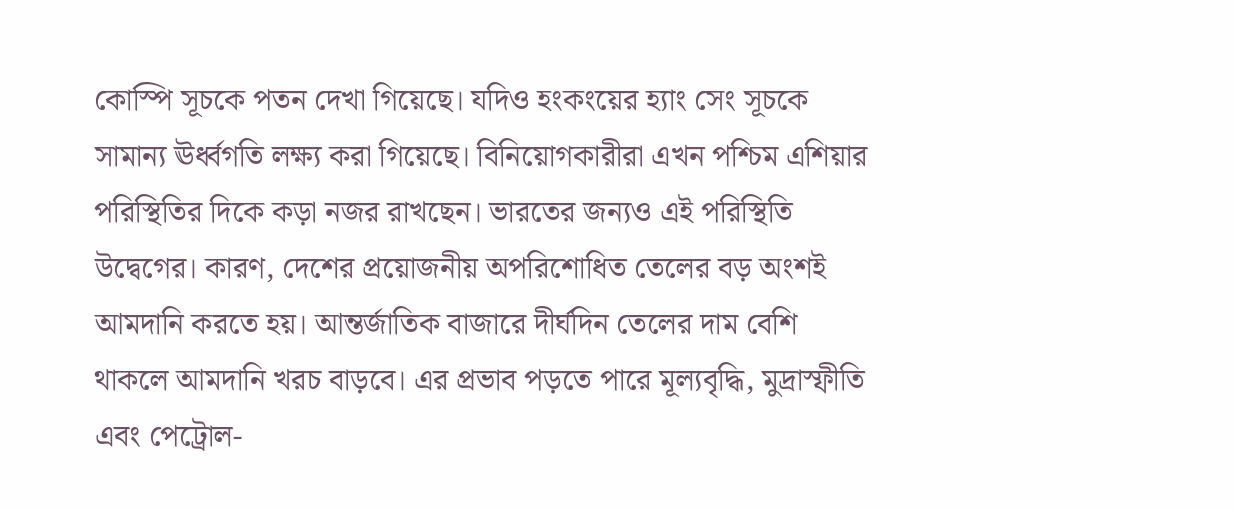কোস্পি সূচকে পতন দেখা গিয়েছে। যদিও হংকংয়ের হ্যাং সেং সূচকে সামান্য ঊর্ধ্বগতি লক্ষ্য করা গিয়েছে। বিনিয়োগকারীরা এখন পশ্চিম এশিয়ার পরিস্থিতির দিকে কড়া নজর রাখছেন। ভারতের জন্যও এই পরিস্থিতি উদ্বেগের। কারণ, দেশের প্রয়োজনীয় অপরিশোধিত তেলের বড় অংশই আমদানি করতে হয়। আন্তর্জাতিক বাজারে দীর্ঘদিন তেলের দাম বেশি থাকলে আমদানি খরচ বাড়বে। এর প্রভাব পড়তে পারে মূল্যবৃদ্ধি, মুদ্রাস্ফীতি এবং পেট্রোল-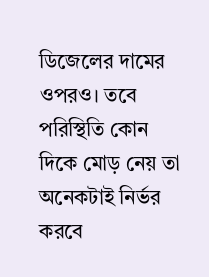ডিজেলের দামের ওপরও। তবে পরিস্থিতি কোন দিকে মোড় নেয় তা অনেকটাই নির্ভর করবে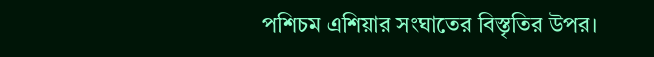পশিচম এশিয়ার সংঘাতের বিস্তৃতির উপর।